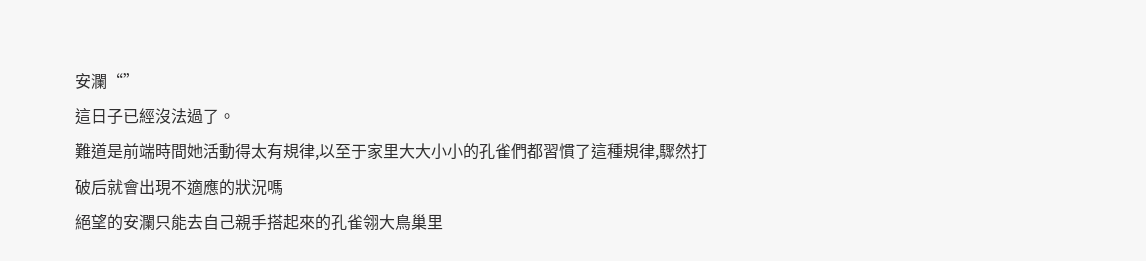安瀾“”
這日子已經沒法過了。
難道是前端時間她活動得太有規律,以至于家里大大小小的孔雀們都習慣了這種規律,驟然打破后就會出現不適應的狀況嗎
絕望的安瀾只能去自己親手搭起來的孔雀翎大鳥巢里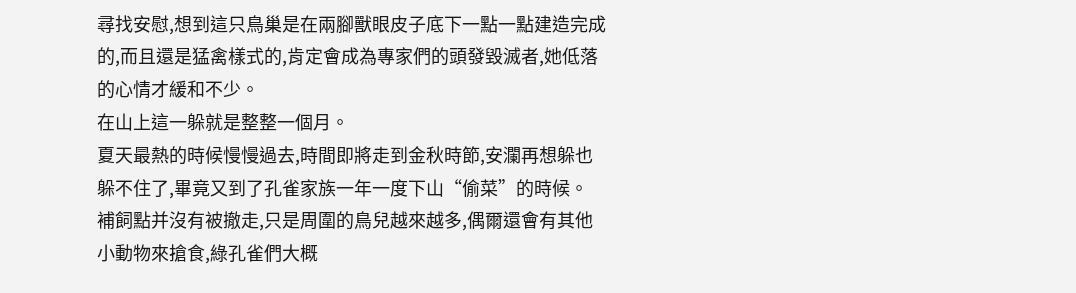尋找安慰,想到這只鳥巢是在兩腳獸眼皮子底下一點一點建造完成的,而且還是猛禽樣式的,肯定會成為專家們的頭發毀滅者,她低落的心情才緩和不少。
在山上這一躲就是整整一個月。
夏天最熱的時候慢慢過去,時間即將走到金秋時節,安瀾再想躲也躲不住了,畢竟又到了孔雀家族一年一度下山“偷菜”的時候。
補飼點并沒有被撤走,只是周圍的鳥兒越來越多,偶爾還會有其他小動物來搶食,綠孔雀們大概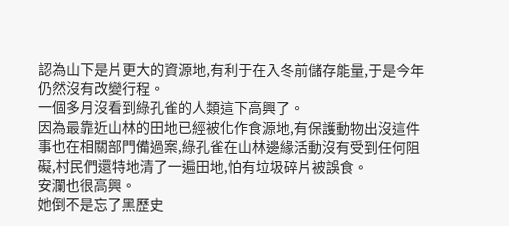認為山下是片更大的資源地,有利于在入冬前儲存能量,于是今年仍然沒有改變行程。
一個多月沒看到綠孔雀的人類這下高興了。
因為最靠近山林的田地已經被化作食源地,有保護動物出沒這件事也在相關部門備過案,綠孔雀在山林邊緣活動沒有受到任何阻礙,村民們還特地清了一遍田地,怕有垃圾碎片被誤食。
安瀾也很高興。
她倒不是忘了黑歷史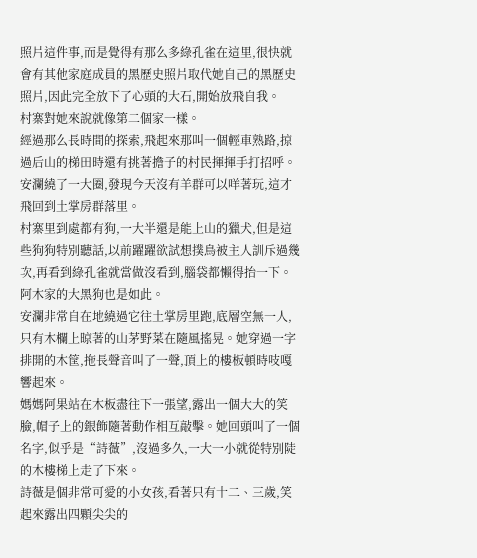照片這件事,而是覺得有那么多綠孔雀在這里,很快就會有其他家庭成員的黑歷史照片取代她自己的黑歷史照片,因此完全放下了心頭的大石,開始放飛自我。
村寨對她來說就像第二個家一樣。
經過那么長時間的探索,飛起來那叫一個輕車熟路,掠過后山的梯田時還有挑著擔子的村民揮揮手打招呼。安瀾繞了一大圈,發現今天沒有羊群可以咩著玩,這才飛回到土掌房群落里。
村寨里到處都有狗,一大半還是能上山的獵犬,但是這些狗狗特別聽話,以前躍躍欲試想撲鳥被主人訓斥過幾次,再看到綠孔雀就當做沒看到,腦袋都懶得抬一下。
阿木家的大黑狗也是如此。
安瀾非常自在地繞過它往土掌房里跑,底層空無一人,只有木欄上晾著的山茅野菜在隨風搖晃。她穿過一字排開的木筐,拖長聲音叫了一聲,頂上的樓板頓時吱嘎響起來。
媽媽阿果站在木板盡往下一張望,露出一個大大的笑臉,帽子上的銀飾隨著動作相互敲擊。她回頭叫了一個名字,似乎是“詩薇”,沒過多久,一大一小就從特別陡的木樓梯上走了下來。
詩薇是個非常可愛的小女孩,看著只有十二、三歲,笑起來露出四顆尖尖的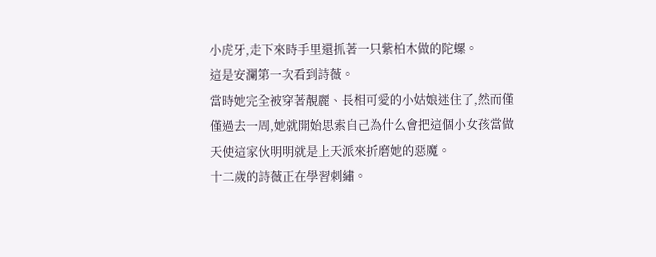小虎牙,走下來時手里還抓著一只紫柏木做的陀螺。
這是安瀾第一次看到詩薇。
當時她完全被穿著靚麗、長相可愛的小姑娘迷住了,然而僅僅過去一周,她就開始思索自己為什么會把這個小女孩當做天使這家伙明明就是上天派來折磨她的惡魔。
十二歲的詩薇正在學習刺繡。